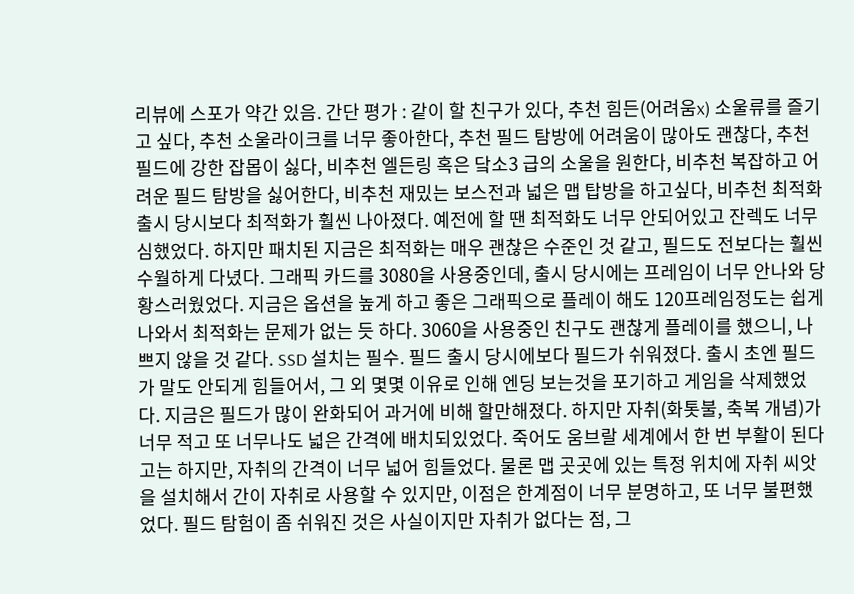리뷰에 스포가 약간 있음. 간단 평가 : 같이 할 친구가 있다, 추천 힘든(어려움x) 소울류를 즐기고 싶다, 추천 소울라이크를 너무 좋아한다, 추천 필드 탐방에 어려움이 많아도 괜찮다, 추천 필드에 강한 잡몹이 싫다, 비추천 엘든링 혹은 닼소3 급의 소울을 원한다, 비추천 복잡하고 어려운 필드 탐방을 싫어한다, 비추천 재밌는 보스전과 넓은 맵 탑방을 하고싶다, 비추천 최적화 출시 당시보다 최적화가 훨씬 나아졌다. 예전에 할 땐 최적화도 너무 안되어있고 잔렉도 너무 심했었다. 하지만 패치된 지금은 최적화는 매우 괜찮은 수준인 것 같고, 필드도 전보다는 훨씬 수월하게 다녔다. 그래픽 카드를 3080을 사용중인데, 출시 당시에는 프레임이 너무 안나와 당황스러웠었다. 지금은 옵션을 높게 하고 좋은 그래픽으로 플레이 해도 120프레임정도는 쉽게 나와서 최적화는 문제가 없는 듯 하다. 3060을 사용중인 친구도 괜찮게 플레이를 했으니, 나쁘지 않을 것 같다. SSD 설치는 필수. 필드 출시 당시에보다 필드가 쉬워졌다. 출시 초엔 필드가 말도 안되게 힘들어서, 그 외 몇몇 이유로 인해 엔딩 보는것을 포기하고 게임을 삭제했었다. 지금은 필드가 많이 완화되어 과거에 비해 할만해졌다. 하지만 자취(화톳불, 축복 개념)가 너무 적고 또 너무나도 넓은 간격에 배치되있었다. 죽어도 움브랄 세계에서 한 번 부활이 된다고는 하지만, 자취의 간격이 너무 넓어 힘들었다. 물론 맵 곳곳에 있는 특정 위치에 자취 씨앗을 설치해서 간이 자취로 사용할 수 있지만, 이점은 한계점이 너무 분명하고, 또 너무 불편했었다. 필드 탐험이 좀 쉬워진 것은 사실이지만 자취가 없다는 점, 그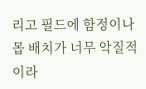리고 필드에 함정이나 몹 배치가 너무 악질적이라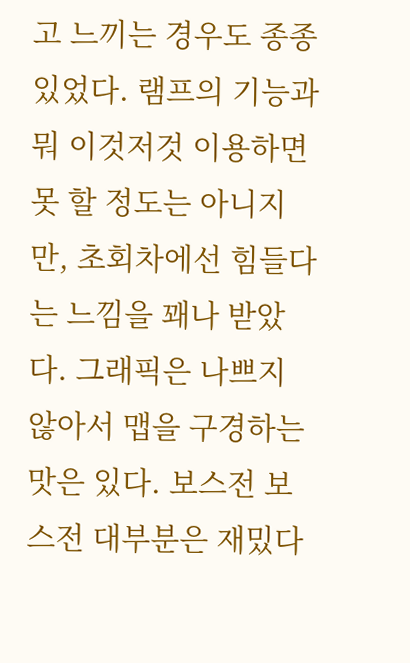고 느끼는 경우도 종종 있었다. 램프의 기능과 뭐 이것저것 이용하면 못 할 정도는 아니지만, 초회차에선 힘들다는 느낌을 꽤나 받았다. 그래픽은 나쁘지 않아서 맵을 구경하는 맛은 있다. 보스전 보스전 대부분은 재밌다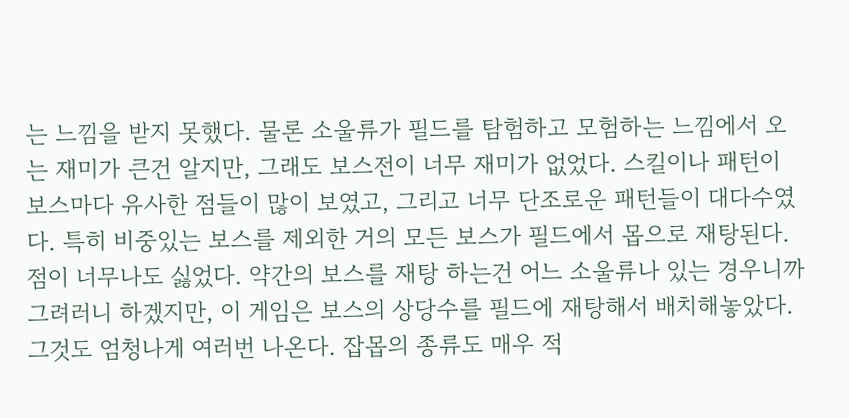는 느낌을 받지 못했다. 물론 소울류가 필드를 탐험하고 모험하는 느낌에서 오는 재미가 큰건 알지만, 그래도 보스전이 너무 재미가 없었다. 스킬이나 패턴이 보스마다 유사한 점들이 많이 보였고, 그리고 너무 단조로운 패턴들이 대다수였다. 특히 비중있는 보스를 제외한 거의 모든 보스가 필드에서 몹으로 재탕된다. 점이 너무나도 싫었다. 약간의 보스를 재탕 하는건 어느 소울류나 있는 경우니까 그려러니 하겠지만, 이 게임은 보스의 상당수를 필드에 재탕해서 배치해놓았다. 그것도 엄청나게 여러번 나온다. 잡몹의 종류도 매우 적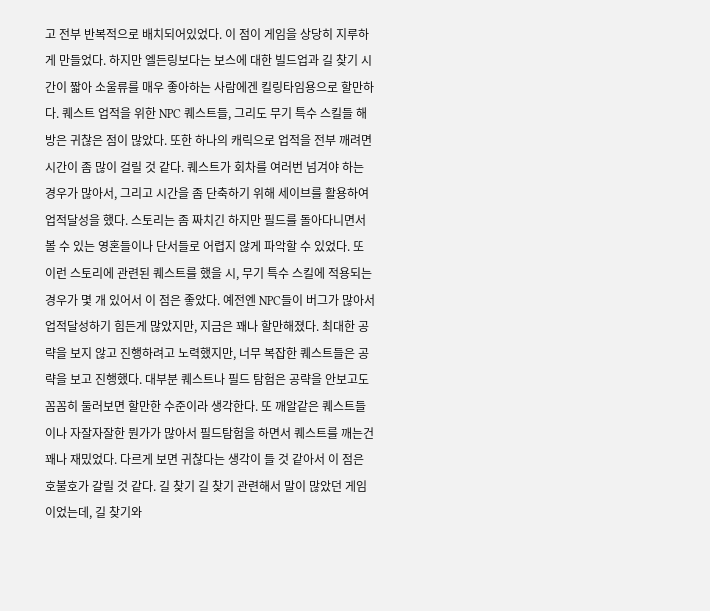고 전부 반복적으로 배치되어있었다. 이 점이 게임을 상당히 지루하게 만들었다. 하지만 엘든링보다는 보스에 대한 빌드업과 길 찾기 시간이 짧아 소울류를 매우 좋아하는 사람에겐 킬링타임용으로 할만하다. 퀘스트 업적을 위한 NPC 퀘스트들, 그리도 무기 특수 스킬들 해방은 귀찮은 점이 많았다. 또한 하나의 캐릭으로 업적을 전부 깨려면 시간이 좀 많이 걸릴 것 같다. 퀘스트가 회차를 여러번 넘겨야 하는 경우가 많아서, 그리고 시간을 좀 단축하기 위해 세이브를 활용하여 업적달성을 했다. 스토리는 좀 짜치긴 하지만 필드를 돌아다니면서 볼 수 있는 영혼들이나 단서들로 어렵지 않게 파악할 수 있었다. 또 이런 스토리에 관련된 퀘스트를 했을 시, 무기 특수 스킬에 적용되는 경우가 몇 개 있어서 이 점은 좋았다. 예전엔 NPC들이 버그가 많아서 업적달성하기 힘든게 많았지만, 지금은 꽤나 할만해졌다. 최대한 공략을 보지 않고 진행하려고 노력했지만, 너무 복잡한 퀘스트들은 공략을 보고 진행했다. 대부분 퀘스트나 필드 탐험은 공략을 안보고도 꼼꼼히 둘러보면 할만한 수준이라 생각한다. 또 깨알같은 퀘스트들이나 자잘자잘한 뭔가가 많아서 필드탐험을 하면서 퀘스트를 깨는건 꽤나 재밌었다. 다르게 보면 귀찮다는 생각이 들 것 같아서 이 점은 호불호가 갈릴 것 같다. 길 찾기 길 찾기 관련해서 말이 많았던 게임이었는데, 길 찾기와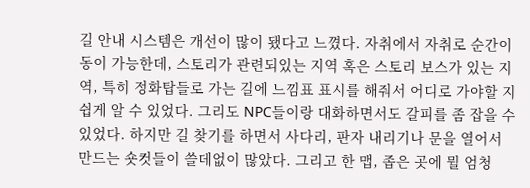길 안내 시스템은 개선이 많이 됐다고 느꼈다. 자취에서 자취로 순간이동이 가능한데, 스토리가 관련되있는 지역 혹은 스토리 보스가 있는 지역, 특히 정화탑들로 가는 길에 느낌표 표시를 해줘서 어디로 가야할 지 쉽게 알 수 있었다. 그리도 NPC들이랑 대화하면서도 갈피를 좀 잡을 수 있었다. 하지만 길 찾기를 하면서 사다리, 판자 내리기나 문을 열어서 만드는 숏컷들이 쓸데없이 많았다. 그리고 한 맵, 좁은 곳에 뭘 엄청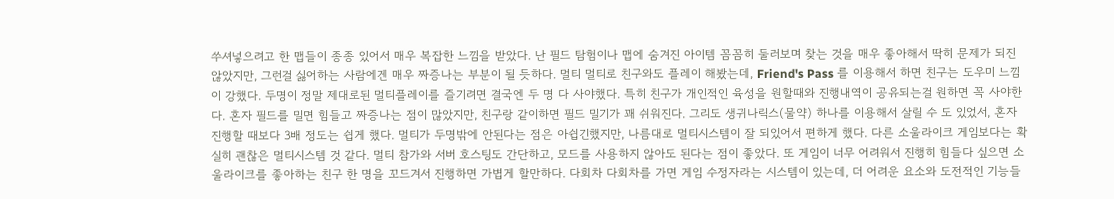쑤셔넣으려고 한 맵들이 종종 있어서 매우 복잡한 느낌을 받았다. 난 필드 탐험이나 맵에 숨겨진 아이템 꼼꼼히 둘러보며 찾는 것을 매우 좋아해서 딱히 문제가 되진 않았지만, 그런걸 싫어하는 사람에겐 매우 짜증나는 부분이 될 듯하다. 멀티 멀티로 친구와도 플레이 해봤는데, Friend's Pass 를 이용해서 하면 친구는 도우미 느낌이 강했다. 두명이 정말 제대로된 멀티플레이를 즐기려면 결국엔 두 명 다 사야했다. 특히 친구가 개인적인 육성을 원할때와 진행내역이 공유되는걸 원하면 꼭 사야한다. 혼자 필드를 밀면 힘들고 짜증나는 점이 많았지만, 친구랑 같이하면 필드 밀기가 꽤 쉬워진다. 그리도 생귀나릭스(물약) 하나를 이용해서 살릴 수 도 있었서, 혼자 진행할 때보다 3배 정도는 쉽게 했다. 멀티가 두명밖에 안된다는 점은 아쉽긴했지만, 나름대로 멀티시스템이 잘 되있어서 편하게 했다. 다른 소울라이크 게임보다는 확실히 괜찮은 멀티시스템 것 같다. 멀티 참가와 서버 호스팅도 간단하고, 모드를 사용하지 않아도 된다는 점이 좋았다. 또 게임이 너무 어려워서 진행히 힘들다 싶으면 소울라이크를 좋아하는 친구 한 명을 꼬드겨서 진행하면 가볍게 할만하다. 다회차 다회차를 가면 게임 수정자라는 시스템이 있는데, 더 어려운 요소와 도전적인 기능들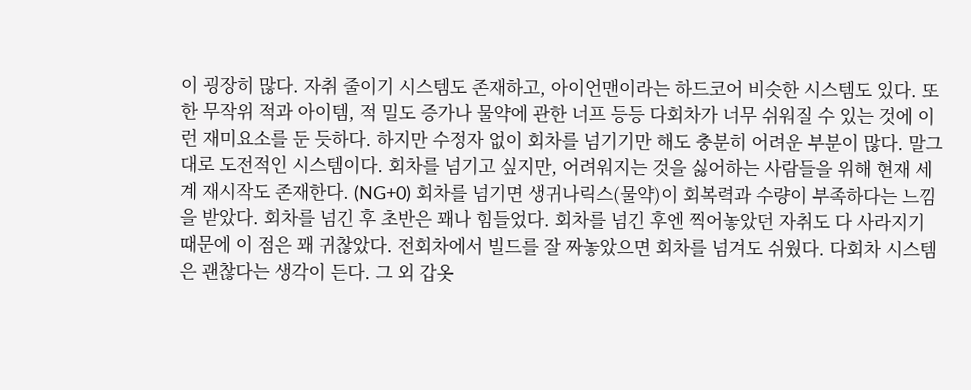이 굉장히 많다. 자취 줄이기 시스템도 존재하고, 아이언맨이라는 하드코어 비슷한 시스템도 있다. 또한 무작위 적과 아이템, 적 밀도 증가나 물약에 관한 너프 등등 다회차가 너무 쉬워질 수 있는 것에 이런 재미요소를 둔 듯하다. 하지만 수정자 없이 회차를 넘기기만 해도 충분히 어려운 부분이 많다. 말그대로 도전적인 시스템이다. 회차를 넘기고 싶지만, 어려워지는 것을 싫어하는 사람들을 위해 현재 세계 재시작도 존재한다. (NG+0) 회차를 넘기면 생귀나릭스(물약)이 회복력과 수량이 부족하다는 느낌을 받았다. 회차를 넘긴 후 초반은 꽤나 힘들었다. 회차를 넘긴 후엔 찍어놓았던 자취도 다 사라지기 때문에 이 점은 꽤 귀찮았다. 전회차에서 빌드를 잘 짜놓았으면 회차를 넘겨도 쉬웠다. 다회차 시스템은 괜찮다는 생각이 든다. 그 외 갑옷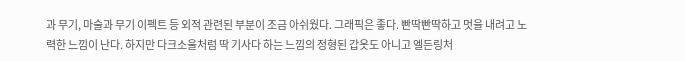과 무기, 마술과 무기 이펙트 등 외적 관련된 부분이 조금 아쉬웠다. 그래픽은 좋다. 빤딱빤딱하고 멋을 내려고 노력한 느낌이 난다. 하지만 다크소울처럼 딱 기사다 하는 느낌의 정형된 갑옷도 아니고 엘든링처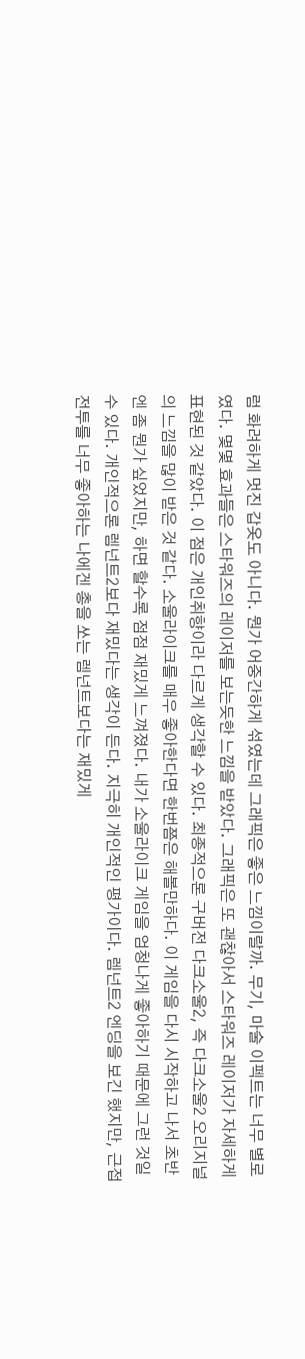럼 화려하게 멋진 갑옷도 아니다. 뭔가 어중간하게 섞였는데 그래픽은 좋은 느낌이랄까. 무기, 마술 이펙트는 너무 별로였다. 몇몇 효과들은 스타워즈의 레이저를 보는듯한 느낌을 받았다. 그래픽은 또 괜찮아서 스타워즈 레이저가 자세하게 표현된 것 같았다. 이 점은 개인취향이라 다르게 생각할 수 있다. 최종적으론 구버전 다크소울2, 즉 다크소울2 오리지널의 느낌을 많이 받은 것 같다. 소울라이크를 매우 좋아한다면 한번쯤은 해볼만하다. 이 게임을 다시 시작하고 나서 초반엔 좀 뭔가 싶었지만, 하면 할수록 점점 재밌게 느껴졌다. 내가 소울라이크 게임을 엄청나게 좋아하기 때문에 그런 것일 수 있다. 개인적으론 렘넌트2보다 재밌다는 생각이 든다. 지극히 개인적인 평가이다. 렘넌트2 엔딩을 보긴 했지만, 근접전투를 너무 좋아하는 나에겐 총을 쏘는 렘넌트보다는 재밌게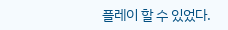플레이 할 수 있었다.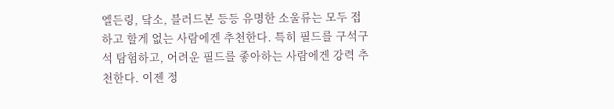엘든링, 닼소, 블러드본 등등 유명한 소울류는 모두 접하고 할게 없는 사람에겐 추천한다. 특히 필드를 구석구석 탐험하고, 어려운 필드를 좋아하는 사람에겐 강력 추천한다. 이젠 정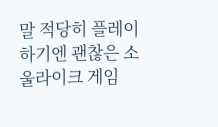말 적당히 플레이하기엔 괜찮은 소울라이크 게임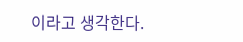이라고 생각한다.